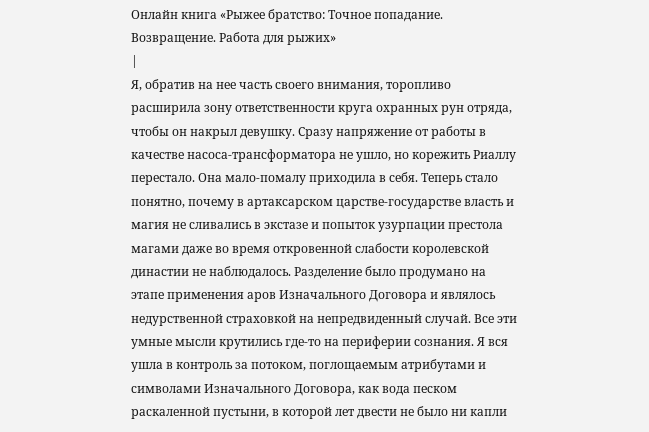Онлайн книга «Рыжее братство: Точное попадание. Возвращение. Работа для рыжих»
|
Я, обратив на нее часть своего внимания, торопливо расширила зону ответственности круга охранных рун отряда, чтобы он накрыл девушку. Сразу напряжение от работы в качестве насоса-трансформатора не ушло, но корежить Риаллу перестало. Она мало-помалу приходила в себя. Теперь стало понятно, почему в артаксарском царстве-государстве власть и магия не сливались в экстазе и попыток узурпации престола магами даже во время откровенной слабости королевской династии не наблюдалось. Разделение было продумано на этапе применения аров Изначального Договора и являлось недурственной страховкой на непредвиденный случай. Все эти умные мысли крутились где-то на периферии сознания. Я вся ушла в контроль за потоком, поглощаемым атрибутами и символами Изначального Договора, как вода песком раскаленной пустыни, в которой лет двести не было ни капли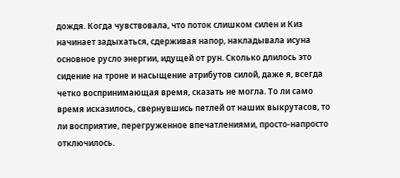дождя. Когда чувствовала, что поток слишком силен и Киз начинает задыхаться, сдерживая напор, накладывала исуна основное русло энергии, идущей от рун. Сколько длилось это сидение на троне и насыщение атрибутов силой, даже я, всегда четко воспринимающая время, сказать не могла. То ли само время исказилось, свернувшись петлей от наших выкрутасов, то ли восприятие, перегруженное впечатлениями, просто-напросто отключилось.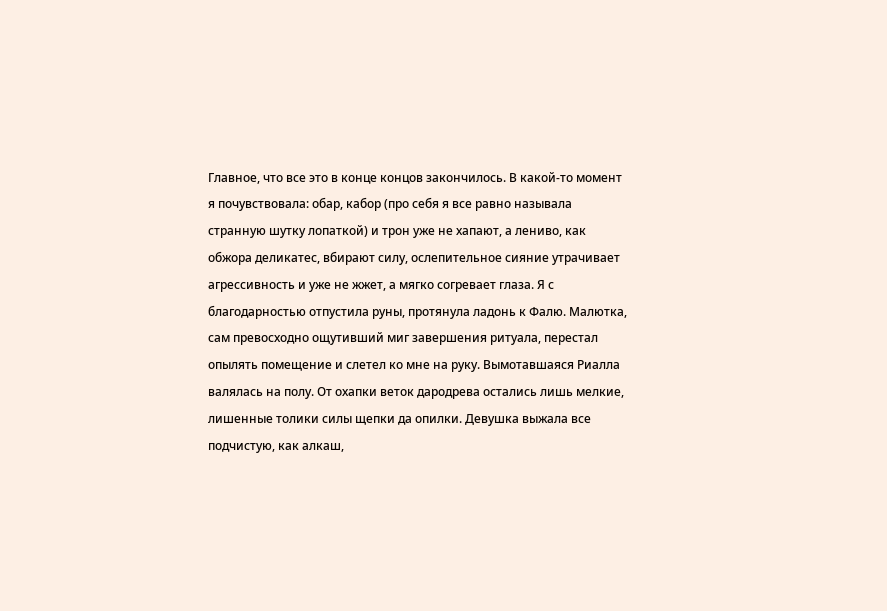Главное, что все это в конце концов закончилось. В какой-то момент я почувствовала: обар, кабор (про себя я все равно называла странную шутку лопаткой) и трон уже не хапают, а лениво, как обжора деликатес, вбирают силу, ослепительное сияние утрачивает агрессивность и уже не жжет, а мягко согревает глаза. Я с благодарностью отпустила руны, протянула ладонь к Фалю. Малютка, сам превосходно ощутивший миг завершения ритуала, перестал опылять помещение и слетел ко мне на руку. Вымотавшаяся Риалла валялась на полу. От охапки веток дародрева остались лишь мелкие, лишенные толики силы щепки да опилки. Девушка выжала все подчистую, как алкаш,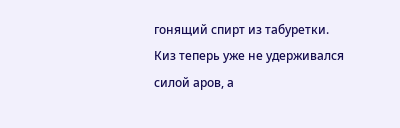гонящий спирт из табуретки. Киз теперь уже не удерживался силой аров, а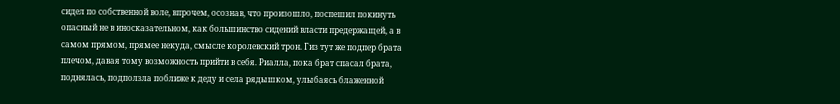сидел по собственной воле, впрочем, осознав, что произошло, поспешил покинуть опасный не в иносказательном, как большинство сидений власти предержащей, а в самом прямом, прямее некуда, смысле королевский трон. Гиз тут же подпер брата плечом, давая тому возможность прийти в себя. Риалла, пока брат спасал брата, поднялась, подползла поближе к деду и села рядышком, улыбаясь блаженной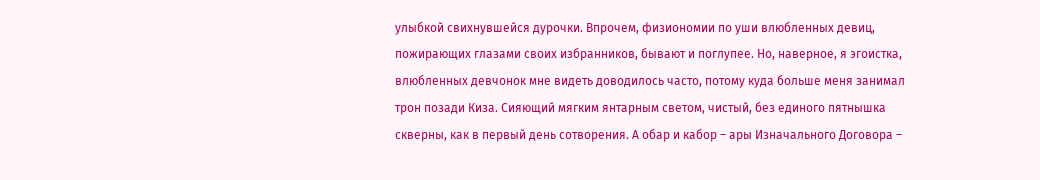улыбкой свихнувшейся дурочки. Впрочем, физиономии по уши влюбленных девиц, пожирающих глазами своих избранников, бывают и поглупее. Но, наверное, я эгоистка, влюбленных девчонок мне видеть доводилось часто, потому куда больше меня занимал трон позади Киза. Сияющий мягким янтарным светом, чистый, без единого пятнышка скверны, как в первый день сотворения. А обар и кабор – ары Изначального Договора –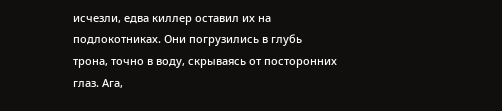исчезли, едва киллер оставил их на подлокотниках. Они погрузились в глубь трона, точно в воду, скрываясь от посторонних глаз. Ага,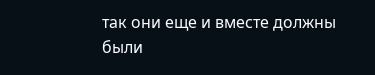так они еще и вместе должны были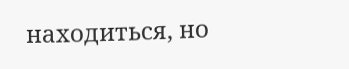находиться, но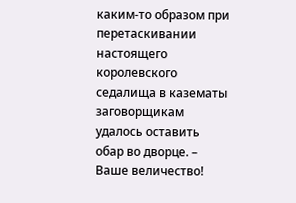каким-то образом при перетаскивании настоящего королевского седалища в казематы заговорщикам удалось оставить обар во дворце. – Ваше величество!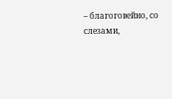– благоговейно, со слезами,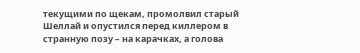текущими по щекам, промолвил старый Шеллай и опустился перед киллером в странную позу – на карачках, а голова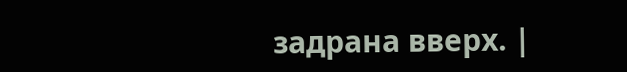задрана вверх. |